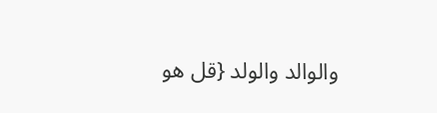والوالد والولد {قل هو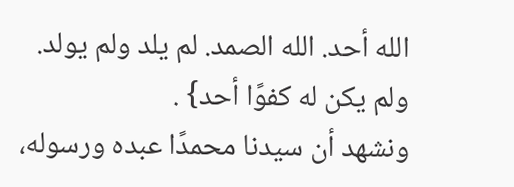الله أحد. الله الصمد. لم يلد ولم يولد. ولم يكن له كفوًا أحد} .
ونشهد أن سيدنا محمدًا عبده ورسوله،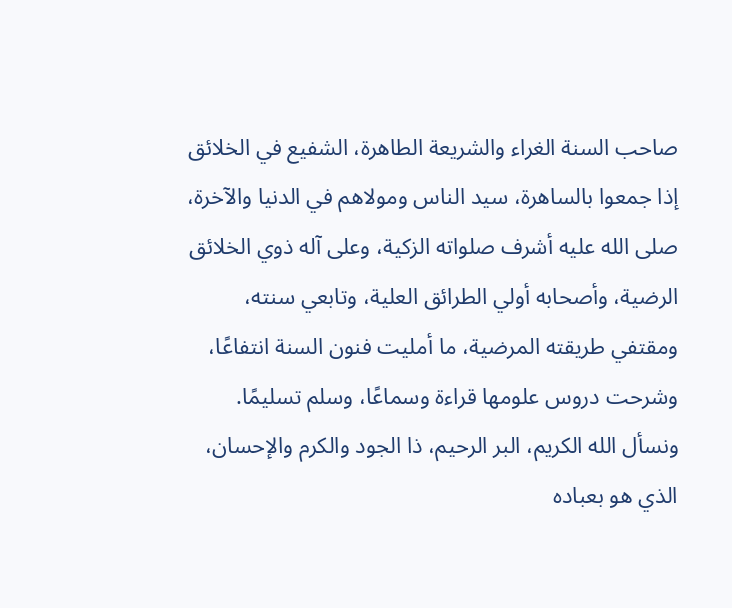صاحب السنة الغراء والشريعة الطاهرة، الشفيع في الخلائق إذا جمعوا بالساهرة، سيد الناس ومولاهم في الدنيا والآخرة، صلى الله عليه أشرف صلواته الزكية، وعلى آله ذوي الخلائق الرضية، وأصحابه أولي الطرائق العلية، وتابعي سنته، ومقتفي طريقته المرضية، ما أمليت فنون السنة انتفاعًا، وشرحت دروس علومها قراءة وسماعًا، وسلم تسليمًا.
ونسأل الله الكريم، البر الرحيم، ذا الجود والكرم والإحسان، الذي هو بعباده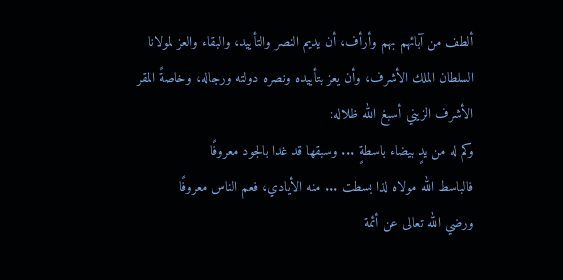ألطف من آبائهم بهم وأرأف، أن يديم النصر والتأييد، والبقاء والعز لمولانا السلطان الملك الأشرف، وأن يعز بتأييده ونصره دولته ورجاله، وخاصةً المقر الأشرف الزيني أسبغ الله ظلاله:
وكم له من يدٍ بيضاء باسطةٍ ... وسبقها قد غدا بالجود معروفًا
فالباسط الله مولاه لذا بسطت ... منه الأيادي، فعم الناس معروفًا
ورضي الله تعالى عن أئمة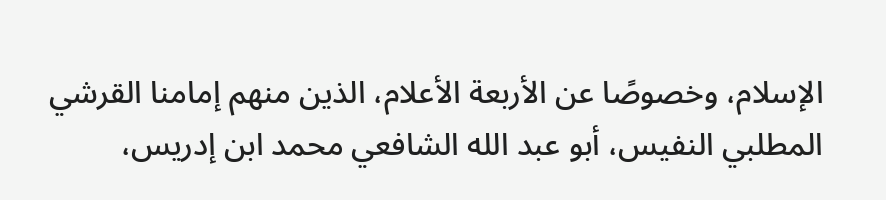الإسلام، وخصوصًا عن الأربعة الأعلام، الذين منهم إمامنا القرشي المطلبي النفيس، أبو عبد الله الشافعي محمد ابن إدريس،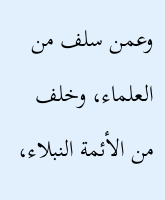وعمن سلف من العلماء، وخلف من الأئمة النبلاء،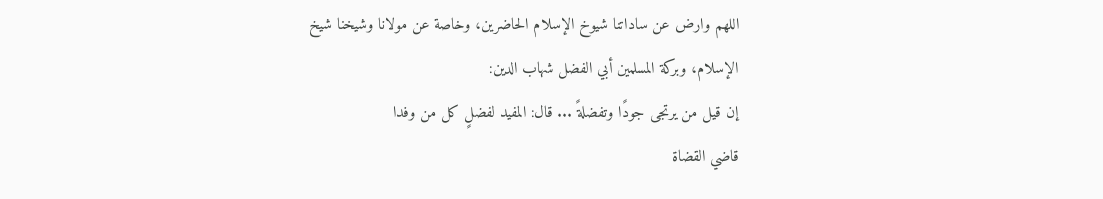اللهم وارض عن ساداتنا شيوخ الإسلام الحاضرين، وخاصة عن مولانا وشيخنا شيخ الإسلام، وبركة المسلمين أبي الفضل شهاب الدين:
إن قيل من يرتجى جودًا وتفضلةً ... قال: المفيد لفضلٍ كل من وفدا
قاضي القضاة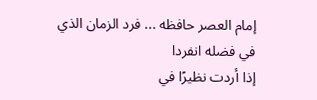إمام العصر حافظه ... فرد الزمان الذي في فضله انفردا
إذا أردت نظيرًا في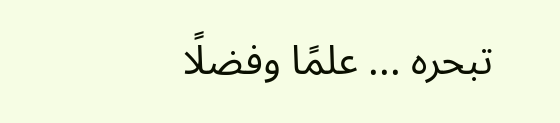تبحره ... علمًا وفضلًا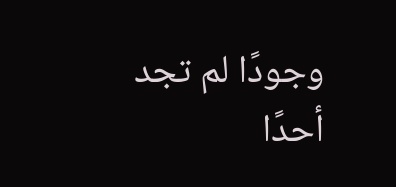وجودًا لم تجد أحدًا